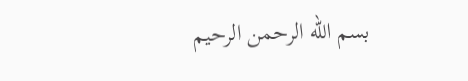بسم الله الرحمن الرحيم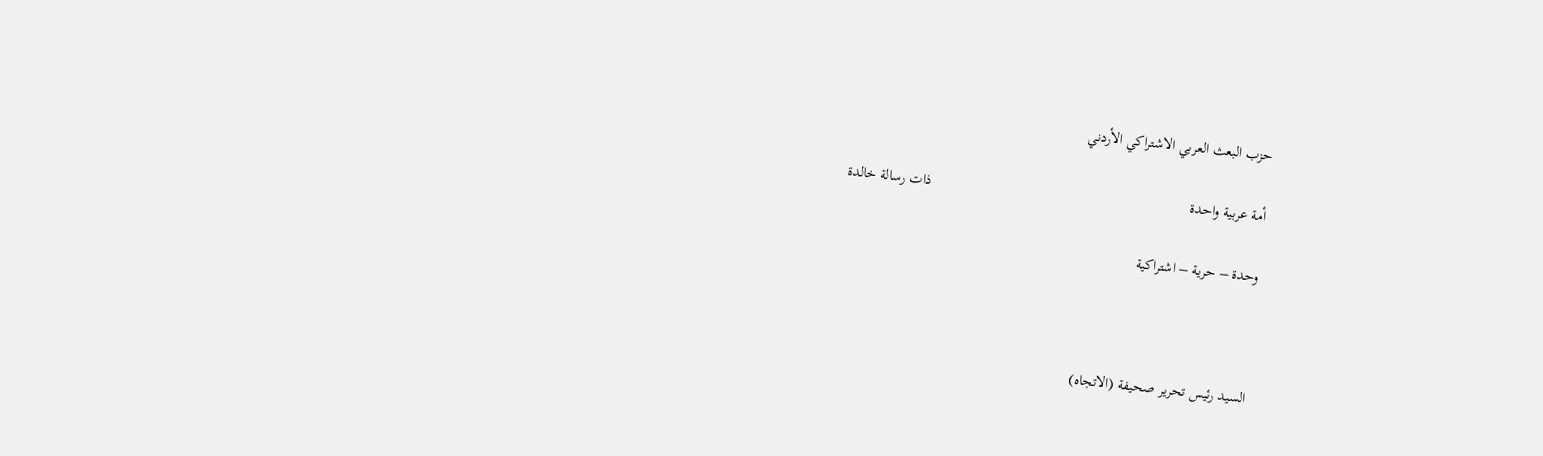حزب البعث العربي الاشتراكي الأردني

أمة عربية واحدة                                                                     ذات رسالة خالدة

وحدة – حرية – اشتراكية



السيد رئيس تحرير صحيفة (الاتجاه)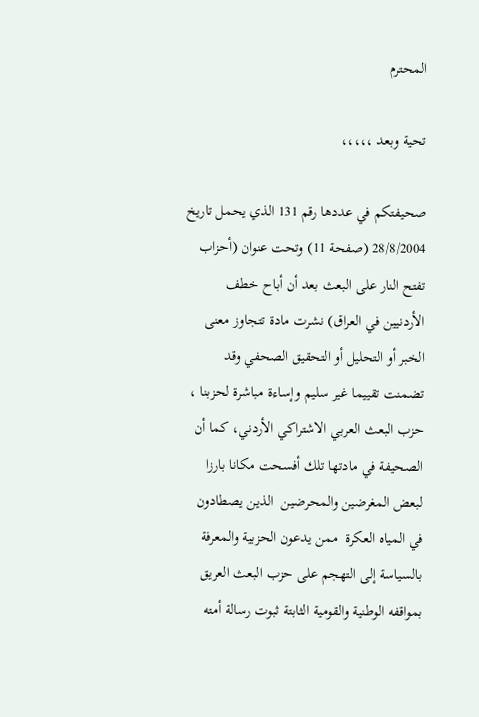المحترم

تحية وبعد ،،،،،

صحيفتكم في عددها رقم 131 الذي يحمل تاريخ 28/8/2004 (صفحة 11) وتحت عنوان (أحزاب تفتح النار على البعث بعد أن أباح خطف الأردنيين في العراق) نشرت مادة تتجاوز معنى الخبر أو التحليل أو التحقيق الصحفي وقد تضمنت تقييما غير سليم وإساءة مباشرة لحزبنا ، حزب البعث العربي الاشتراكي الأردني، كما أن الصحيفة في مادتها تلك أفسحت مكانا بارزا لبعض المغرضين والمحرضين  الذين يصطادون في المياه العكرة  ممن يدعون الحزبية والمعرفة بالسياسة إلى التهجم على حزب البعث العريق بمواقفه الوطنية والقومية الثابتة ثبوت رسالة أمته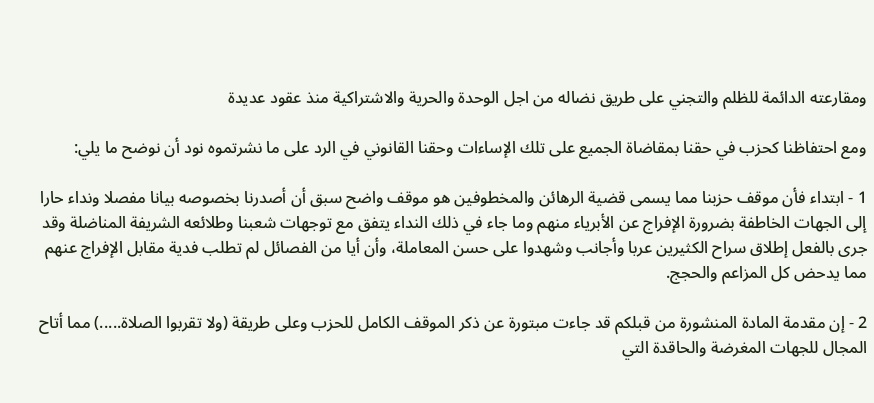ومقارعته الدائمة للظلم والتجني على طريق نضاله من اجل الوحدة والحرية والاشتراكية منذ عقود عديدة

ومع احتفاظنا كحزب في حقنا بمقاضاة الجميع على تلك الإساءات وحقنا القانوني في الرد على ما نشرتموه نود أن نوضح ما يلي:

1 - ابتداء فأن موقف حزبنا مما يسمى قضية الرهائن والمخطوفين هو موقف واضح سبق أن أصدرنا بخصوصه بيانا مفصلا ونداء حارا إلى الجهات الخاطفة بضرورة الإفراج عن الأبرياء منهم وما جاء في ذلك النداء يتفق مع توجهات شعبنا وطلائعه الشريفة المناضلة وقد جرى بالفعل إطلاق سراح الكثيرين عربا وأجانب وشهدوا على حسن المعاملة، وأن أيا من الفصائل لم تطلب فدية مقابل الإفراج عنهم مما يدحض كل المزاعم والحجج.

2 - إن مقدمة المادة المنشورة من قبلكم قد جاءت مبتورة عن ذكر الموقف الكامل للحزب وعلى طريقة (ولا تقربوا الصلاة.....) مما أتاح المجال للجهات المغرضة والحاقدة التي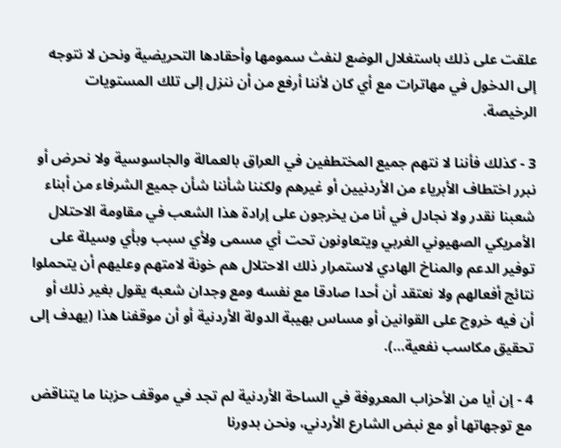علقت على ذلك باستغلال الوضع لنفث سمومها وأحقادها التحريضية ونحن لا نتوجه إلى الدخول في مهاترات مع أي كان لأننا أرفع من أن ننزل إلى تلك المستويات الرخيصة.

3 - كذلك فأننا لا نتهم جميع المختطفين في العراق بالعمالة والجاسوسية ولا نحرض أو نبرر اختطاف الأبرياء من الأردنيين أو غيرهم ولكننا شأننا شأن جميع الشرفاء من أبناء شعبنا نقدر ولا نجادل في أنا من يخرجون على إرادة هذا الشعب في مقاومة الاحتلال الأمريكي الصهيوني الغربي ويتعاونون تحت أي مسمى ولأي سبب وبأي وسيلة على توفير الدعم والمناخ الهادي لاستمرار ذلك الاحتلال هم خونة لامتهم وعليهم أن يتحملوا نتائج أفعالهم ولا نعتقد أن أحدا صادقا مع نفسه ومع وجدان شعبه يقول بغير ذلك أو أن فيه خروج على القوانين أو مساس بهيبة الدولة الأردنية أو أن موقفنا هذا (يهدف إلى تحقيق مكاسب نفعية...).

4 - إن أيا من الأحزاب المعروفة في الساحة الأردنية لم تجد في موقف حزبنا ما يتناقض مع توجهاتها أو مع نبض الشارع الأردني، ونحن بدورنا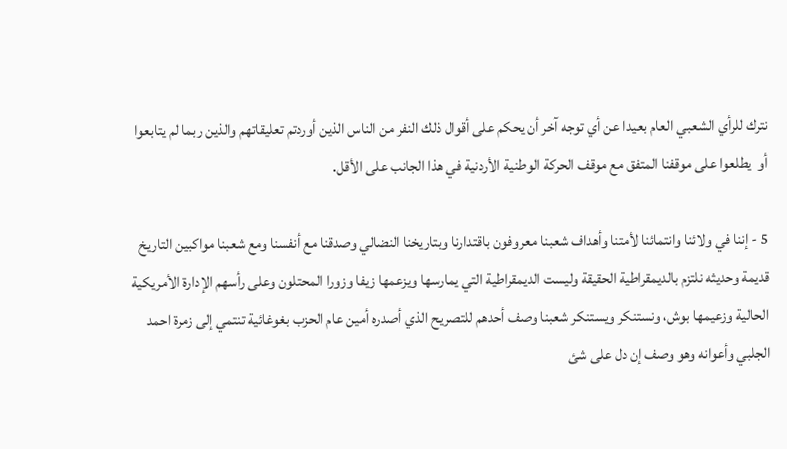نترك للرأي الشعبي العام بعيدا عن أي توجه آخر أن يحكم على أقوال ذلك النفر من الناس الذين أوردتم تعليقاتهم والذين ربما لم يتابعوا أو  يطلعوا على موقفنا المتفق مع موقف الحركة الوطنية الأردنية في هذا الجانب على الأقل.

5 - إننا في ولائنا وانتمائنا لأمتنا وأهداف شعبنا معروفون باقتدارنا وبتاريخنا النضالي وصدقنا مع أنفسنا ومع شعبنا مواكبين التاريخ قديمة وحديثه نلتزم بالديمقراطية الحقيقة وليست الديمقراطية التي يمارسها ويزعمها زيفا وزورا المحتلون وعلى رأسهم الإدارة الأمريكية الحالية وزعيمها بوش، ونستنكر ويستنكر شعبنا وصف أحدهم للتصريح الذي أصدره أمين عام الحزب بغوغائية تنتمي إلى زمرة احمد الجلبي وأعوانه وهو وصف إن دل على شئ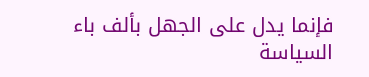فإنما يدل على الجهل بألف باء السياسة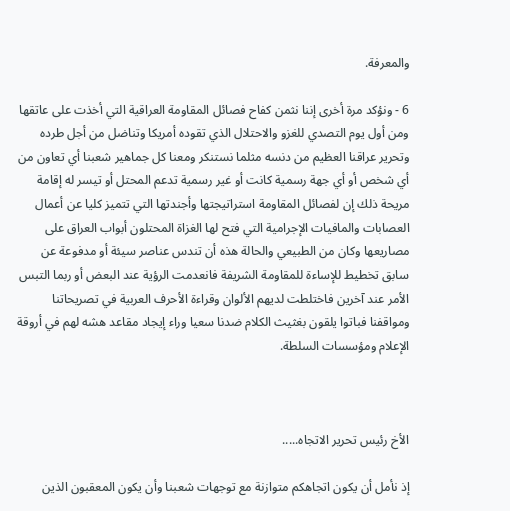والمعرفة.

6 - ونؤكد مرة أخرى إننا نثمن كفاح فصائل المقاومة العراقية التي أخذت على عاتقها ومن أول يوم التصدي للغزو والاحتلال الذي تقوده أمريكا وتناضل من أجل طرده وتحرير عراقنا العظيم من دنسه مثلما نستنكر ومعنا كل جماهير شعبنا أي تعاون من أي شخص أو أي جهة رسمية كانت أو غير رسمية تدعم المحتل أو تيسر له إقامة مريحة ذلك إن لفصائل المقاومة استراتيجتها وأجندتها التي تتميز كليا عن أعمال العصابات والمافيات الإجرامية التي فتح لها الغزاة المحتلون أبواب العراق على مصاريعها وكان من الطبيعي والحالة هذه أن تندس عناصر سيئة أو مدفوعة عن سابق تخطيط للإساءة للمقاومة الشريفة فانعدمت الرؤية عند البعض أو ربما التبس الأمر عند آخرين فاختلطت لديهم الألوان وقراءة الأحرف العربية في تصريحاتنا ومواقفنا فباتوا يلقون بغثيث الكلام ضدنا سعيا وراء إيجاد مقاعد هشه لهم في أروقة الإعلام ومؤسسات السلطة.



الأخ رئيس تحرير الاتجاه.....

إذ نأمل أن يكون اتجاهكم متوازنة مع توجهات شعبنا وأن يكون المعقبون الذين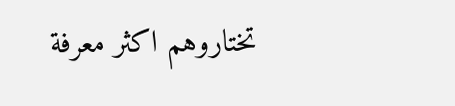تختاروهم اكثر معرفة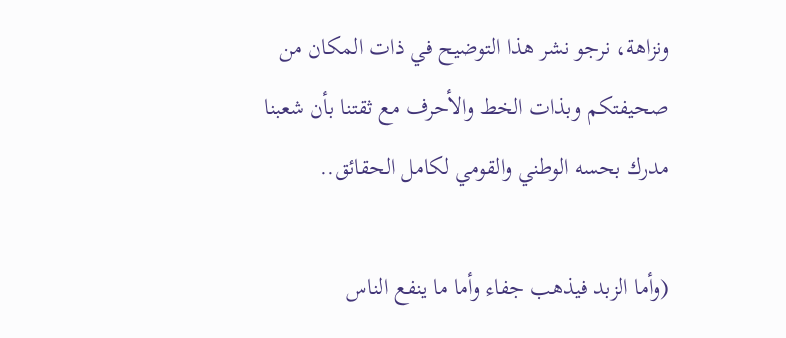ونزاهة، نرجو نشر هذا التوضيح في ذات المكان من صحيفتكم وبذات الخط والأحرف مع ثقتنا بأن شعبنا مدرك بحسه الوطني والقومي لكامل الحقائق..

(وأما الزبد فيذهب جفاء وأما ما ينفع الناس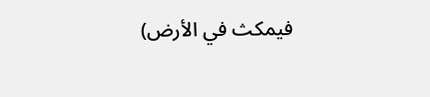فيمكث في الأرض)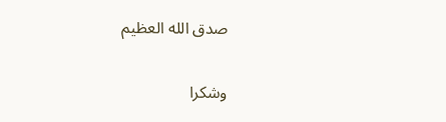صدق الله العظيم

وشكرا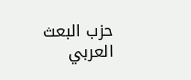حزب البعث العربي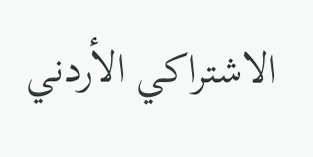الاشتراكي الأردني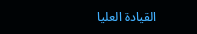القيادة العليا